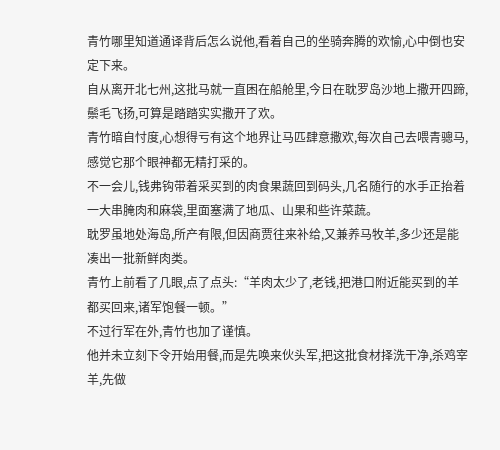青竹哪里知道通译背后怎么说他,看着自己的坐骑奔腾的欢愉,心中倒也安定下来。
自从离开北七州,这批马就一直困在船舱里,今日在耽罗岛沙地上撒开四蹄,鬃毛飞扬,可算是踏踏实实撒开了欢。
青竹暗自忖度,心想得亏有这个地界让马匹肆意撒欢,每次自己去喂青骢马,感觉它那个眼神都无精打采的。
不一会儿,钱弗钩带着采买到的肉食果蔬回到码头,几名随行的水手正抬着一大串腌肉和麻袋,里面塞满了地瓜、山果和些许菜蔬。
耽罗虽地处海岛,所产有限,但因商贾往来补给,又兼养马牧羊,多少还是能凑出一批新鲜肉类。
青竹上前看了几眼,点了点头:“羊肉太少了,老钱,把港口附近能买到的羊都买回来,诸军饱餐一顿。”
不过行军在外,青竹也加了谨慎。
他并未立刻下令开始用餐,而是先唤来伙头军,把这批食材择洗干净,杀鸡宰羊,先做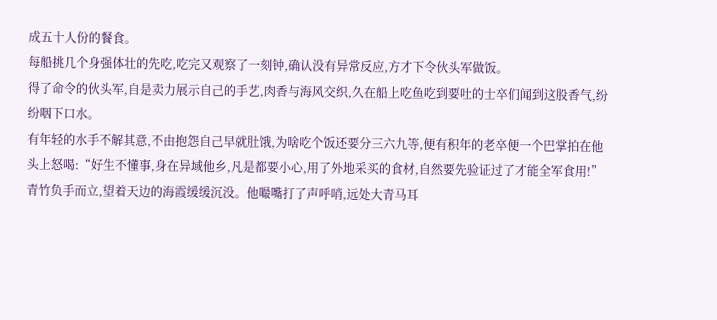成五十人份的餐食。
每船挑几个身强体壮的先吃,吃完又观察了一刻钟,确认没有异常反应,方才下令伙头军做饭。
得了命令的伙头军,自是卖力展示自己的手艺,肉香与海风交织,久在船上吃鱼吃到要吐的士卒们闻到这股香气,纷纷咽下口水。
有年轻的水手不解其意,不由抱怨自己早就肚饿,为啥吃个饭还要分三六九等,便有积年的老卒便一个巴掌拍在他头上怒喝:“好生不懂事,身在异域他乡,凡是都要小心,用了外地采买的食材,自然要先验证过了才能全军食用!”
青竹负手而立,望着天边的海霞缓缓沉没。他嘬嘴打了声呼哨,远处大青马耳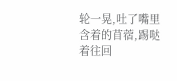轮一晃,吐了嘴里含着的苜蓿,踢哒着往回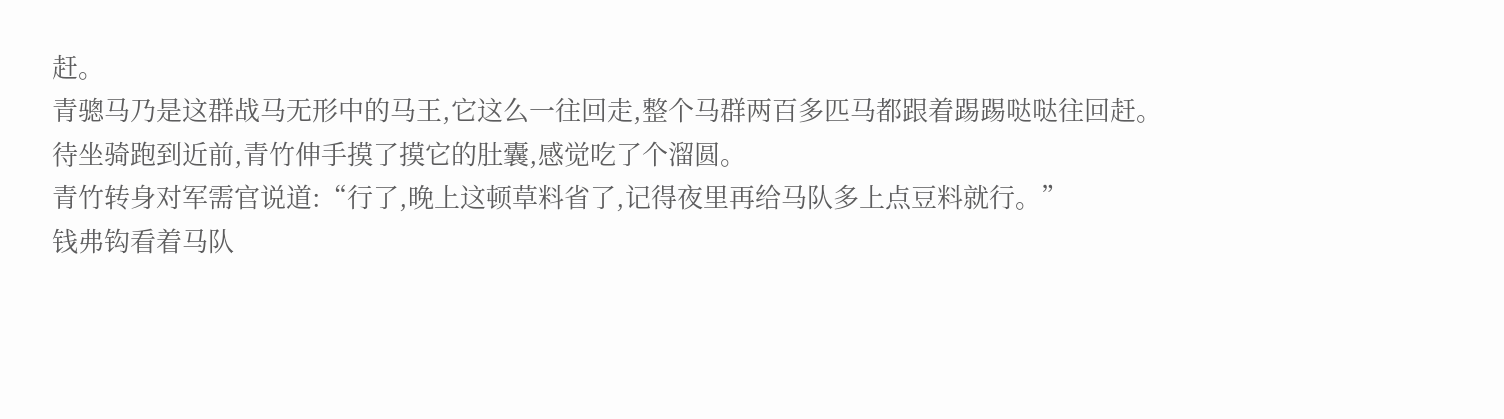赶。
青骢马乃是这群战马无形中的马王,它这么一往回走,整个马群两百多匹马都跟着踢踢哒哒往回赶。
待坐骑跑到近前,青竹伸手摸了摸它的肚囊,感觉吃了个溜圆。
青竹转身对军需官说道:“行了,晚上这顿草料省了,记得夜里再给马队多上点豆料就行。”
钱弗钩看着马队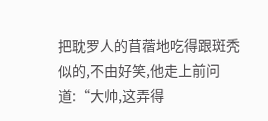把耽罗人的苜蓿地吃得跟斑秃似的,不由好笑,他走上前问道:“大帅,这弄得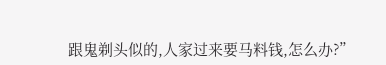跟鬼剃头似的,人家过来要马料钱,怎么办?”